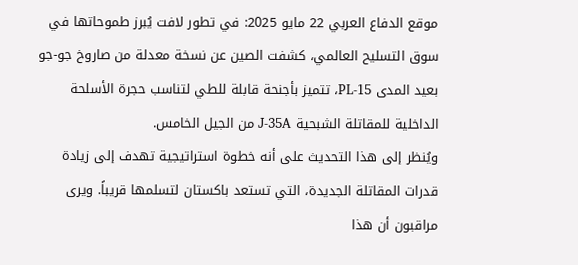موقع الدفاع العربي 22 مايو 2025: في تطور لافت يُبرز طموحاتها في سوق التسليح العالمي، كشفت الصين عن نسخة معدلة من صاروخ جو-جو بعيد المدى PL-15، تتميز بأجنحة قابلة للطي لتناسب حجرة الأسلحة الداخلية للمقاتلة الشبحية J-35A من الجيل الخامس.
ويُنظر إلى هذا التحديث على أنه خطوة استراتيجية تهدف إلى زيادة قدرات المقاتلة الجديدة، التي تستعد باكستان لتسلمها قريباً. ويرى مراقبون أن هذا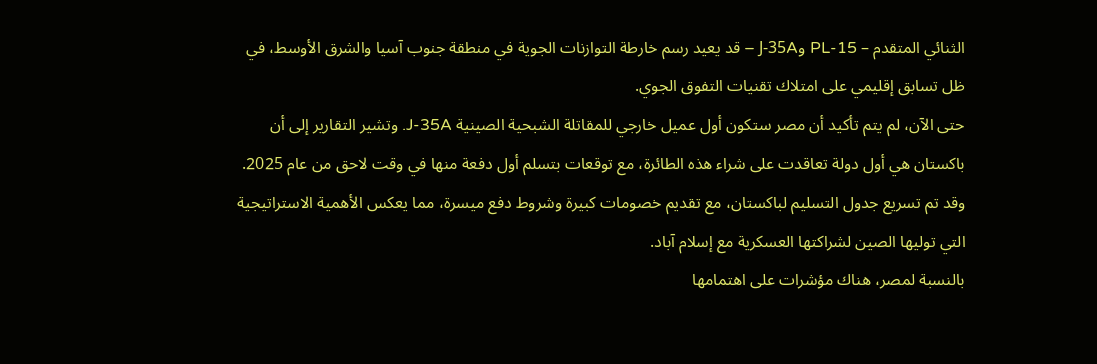الثنائي المتقدم – PL-15 وJ-35A – قد يعيد رسم خارطة التوازنات الجوية في منطقة جنوب آسيا والشرق الأوسط، في ظل تسابق إقليمي على امتلاك تقنيات التفوق الجوي.
حتى الآن، لم يتم تأكيد أن مصر ستكون أول عميل خارجي للمقاتلة الشبحية الصينية J-35A. وتشير التقارير إلى أن باكستان هي أول دولة تعاقدت على شراء هذه الطائرة، مع توقعات بتسلم أول دفعة منها في وقت لاحق من عام 2025. وقد تم تسريع جدول التسليم لباكستان، مع تقديم خصومات كبيرة وشروط دفع ميسرة، مما يعكس الأهمية الاستراتيجية التي توليها الصين لشراكتها العسكرية مع إسلام آباد.
بالنسبة لمصر، هناك مؤشرات على اهتمامها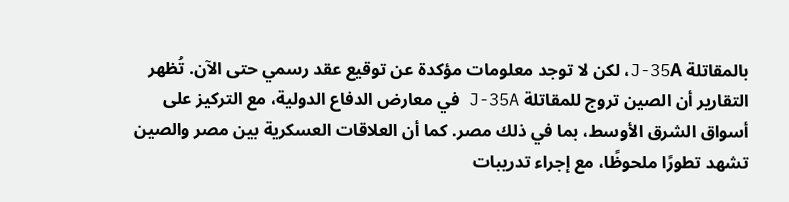بالمقاتلة J-35A، لكن لا توجد معلومات مؤكدة عن توقيع عقد رسمي حتى الآن. تُظهر التقارير أن الصين تروج للمقاتلة J-35A في معارض الدفاع الدولية، مع التركيز على أسواق الشرق الأوسط، بما في ذلك مصر. كما أن العلاقات العسكرية بين مصر والصين تشهد تطورًا ملحوظًا، مع إجراء تدريبات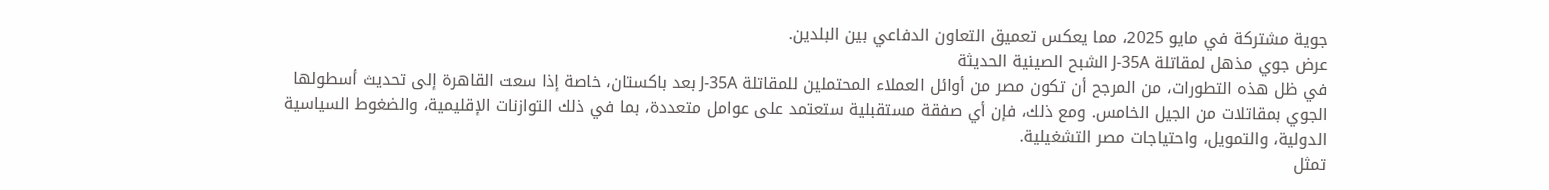جوية مشتركة في مايو 2025، مما يعكس تعميق التعاون الدفاعي بين البلدين.
عرض جوي مذهل لمقاتلة J-35A الشبح الصينية الحديثة
في ظل هذه التطورات، من المرجح أن تكون مصر من أوائل العملاء المحتملين للمقاتلة J-35A بعد باكستان، خاصة إذا سعت القاهرة إلى تحديث أسطولها الجوي بمقاتلات من الجيل الخامس. ومع ذلك، فإن أي صفقة مستقبلية ستعتمد على عوامل متعددة، بما في ذلك التوازنات الإقليمية، والضغوط السياسية الدولية، والتمويل، واحتياجات مصر التشغيلية.
تمثل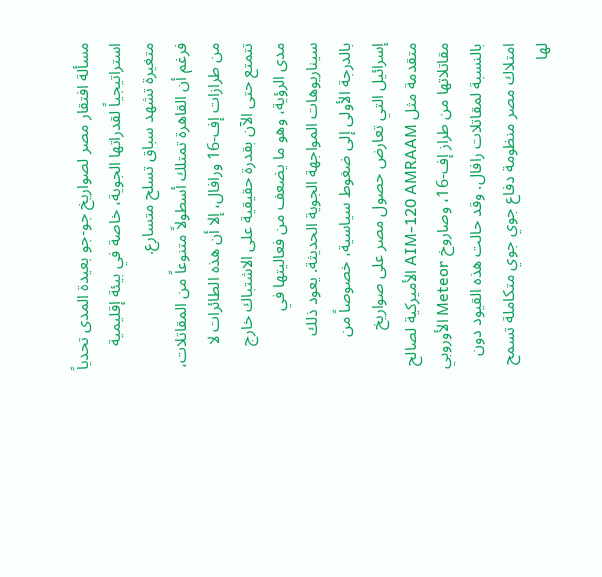مسألة افتقار مصر لصواريخ جو-جو بعيدة المدى تحدياً استراتيجياً لقدراتها الجوية، خاصة في بيئة إقليمية متغيرة تشهد سباق تسلح متسارع.
فرغم أن القاهرة تمتلك أسطولاً متنوعاً من المقاتلات، من طرازات إف-16 ورافال، إلا أن هذه الطائرات لا تتمتع حتى الآن بقدرة حقيقية على الاشتباك خارج مدى الرؤية، وهو ما يضعف من فعاليتها في سيناريوهات المواجهة الجوية الحديثة. يعود ذلك بالدرجة الأولى إلى ضغوط سياسية، خصوصاً من إسرائيل التي تعارض حصول مصر على صواريخ متقدمة مثل AIM-120 AMRAAM الأميركية لصالح مقاتلاتها من طراز إف-16، وصاروخ Meteor الأوروبي بالنسبة لمقاتلات رافال. وقد حالت هذه القيود دون امتلاك مصر منظومة دفاع جوي جوي متكاملة تسمح لها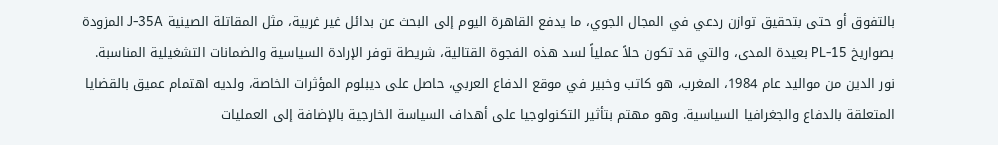بالتفوق أو حتى بتحقيق توازن ردعي في المجال الجوي، ما يدفع القاهرة اليوم إلى البحث عن بدائل غير غربية، مثل المقاتلة الصينية J-35A المزودة بصواريخ PL-15 بعيدة المدى، والتي قد تكون حلاً عملياً لسد هذه الفجوة القتالية، شريطة توفر الإرادة السياسية والضمانات التشغيلية المناسبة.
نور الدين من مواليد عام 1984، المغرب، هو كاتب وخبير في موقع الدفاع العربي، حاصل على ديبلوم المؤثرات الخاصة، ولديه اهتمام عميق بالقضايا المتعلقة بالدفاع والجغرافيا السياسية. وهو مهتم بتأثير التكنولوجيا على أهداف السياسة الخارجية بالإضافة إلى العمليات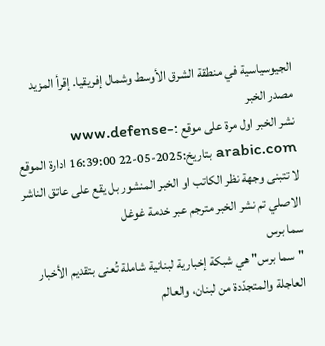الجيوسياسية في منطقة الشرق الأوسط وشمال إفريقيا. إقرأ المزيد
مصدر الخبر
نشر الخبر اول مرة على موقع :www.defense-arabic.com بتاريخ:2025-05-22 16:39:00 ادارة الموقع لا تتبنى وجهة نظر الكاتب او الخبر المنشور بل يقع على عاتق الناشر الاصلي تم نشر الخبر مترجم عبر خدمة غوغل
سما برس
"سما برس" هي شبكة إخبارية لبنانية شاملة تُعنى بتقديم الأخبار العاجلة والمتجدّدة من لبنان، والعالم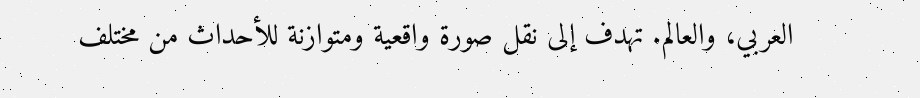العربي، والعالم. تهدف إلى نقل صورة واقعية ومتوازنة للأحداث من مختلف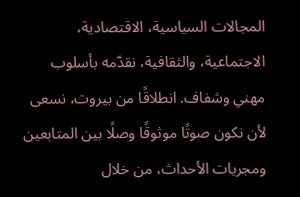المجالات السياسية، الاقتصادية، الاجتماعية، والثقافية، نقدّمه بأسلوب مهني وشفاف. انطلاقًا من بيروت، نسعى لأن نكون صوتًا موثوقًا وصلًا بين المتابعين ومجريات الأحداث، من خلال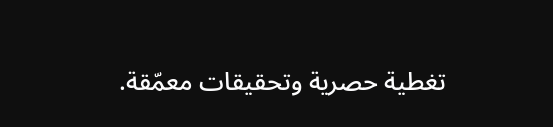تغطية حصرية وتحقيقات معمّقة.